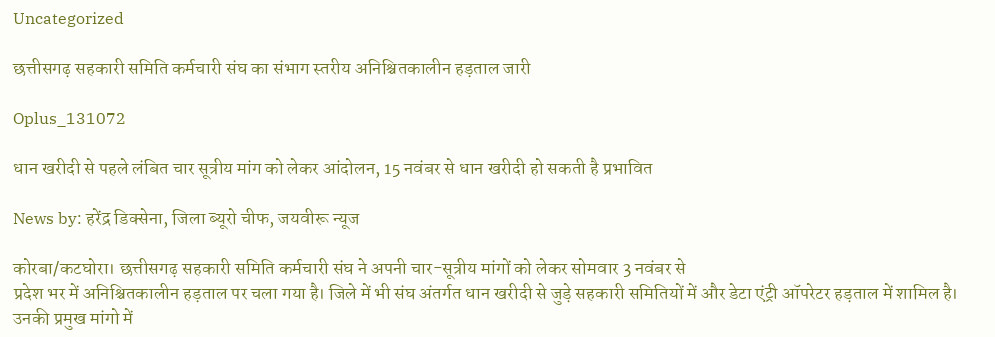Uncategorized

छत्तीसगढ़ सहकारी समिति कर्मचारी संघ का संभाग स्तरीय अनिश्चितकालीन हड़ताल जारी

Oplus_131072

धान खरीदी से पहले लंबित चार सूत्रीय मांग को लेकर आंदोलन, 15 नवंबर से धान खरीदी हो सकती है प्रभावित

News by: हरेंद्र डिक्सेना, जिला ब्यूरो चीफ, जयवीरू न्यूज

कोरबा/कटघोरा। छत्तीसगढ़ सहकारी समिति कर्मचारी संघ ने अपनी चार-सूत्रीय मांगों को लेकर सोमवार 3 नवंबर से
प्रदेश भर में अनिश्चितकालीन हड़ताल पर चला गया है। जिले में भी संघ अंतर्गत धान खरीदी से जुड़े सहकारी समितियों में और डेटा एंट्री ऑपरेटर हड़ताल में शामिल है। उनकी प्रमुख मांगो में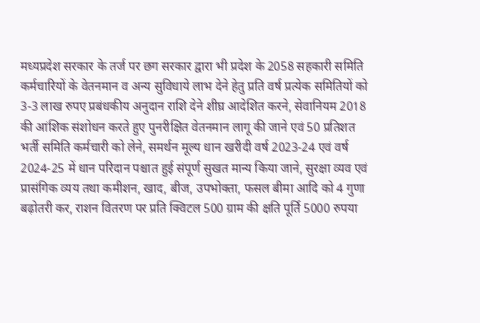मध्यप्रदेश सरकार के तर्ज पर छग सरकार द्वारा भी प्रदेश के 2058 सहकारी समिति कर्मचारियों के वेतनमान व अन्य सुविधाये लाभ देने हेतु प्रति वर्ष प्रत्येक समितियों को 3-3 लाख रुपए प्रबंधकीय अनुदान राशि देने शीघ्र आदेशित करने, सेवानियम 2018 की आंशिक संशोधन करते हुए पुनरीक्षित वेतनमान लागू की जाने एवं 50 प्रतिशत भर्ती समिति कर्मचारी को लेने, समर्थन मूल्य धान खरीदी वर्ष 2023-24 एवं वर्ष 2024-25 में धान परिदान पश्चात हुई संपूर्ण सुखत मान्य किया जाने, सुरक्षा व्यव एवं प्रासंगिक व्यय तथा कमीशन, खाद, बीज, उपभोक्ता, फसल बीमा आदि को 4 गुणा बढ़ोतरी कर, राशन वितरण पर प्रति क्विटल 500 ग्राम की क्षति पूर्ति 5000 रुपया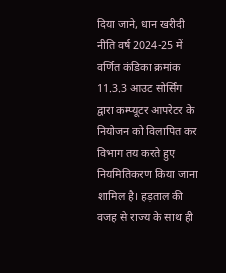दिया जाने, धान खरीदी नीति वर्ष 2024-25 में वर्णित कंडिका क्रमांक 11.3.3 आउट सोर्सिंग द्वारा कम्प्यूटर आपरेटर के नियोजन को विलापित कर विभाग तय करते हुए नियमितिकरण किया जाना शामिल है। हड़ताल की वजह से राज्य के साथ ही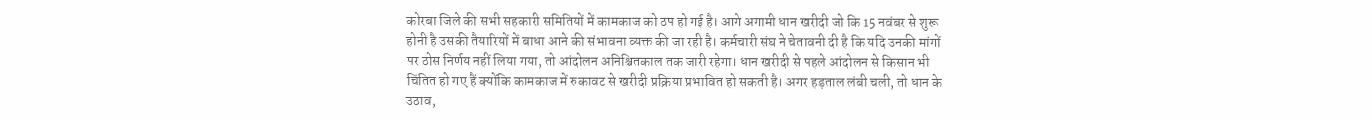कोरबा जिले की सभी सहकारी समितियों में कामकाज को ठप हो गई है। आगे अगामी धान खरीदी जो कि 15 नवंबर से शुरू होनी है उसकी तैयारियों में बाधा आने की संभावना व्यक्त की जा रही है। कर्मचारी संघ ने चेतावनी दी है कि यदि उनकी मांगों पर ठोस निर्णय नहीं लिया गया, तो आंदोलन अनिश्चितकाल तक जारी रहेगा। धान खरीदी से पहले आंदोलन से किसान भी चिंतित हो गए हैं क्योंकि कामकाज में रुकावट से खरीदी प्रक्रिया प्रभावित हो सकती है। अगर हड़ताल लंबी चली, तो धान के उठाव,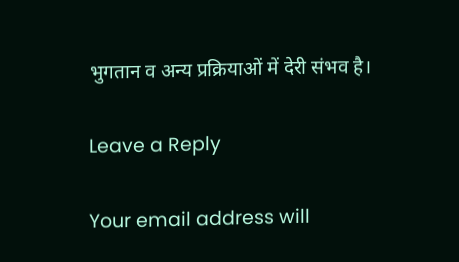भुगतान व अन्य प्रक्रियाओं में देरी संभव है।

Leave a Reply

Your email address will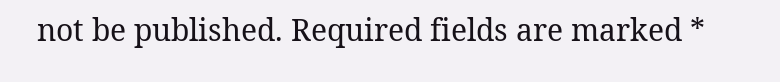not be published. Required fields are marked *